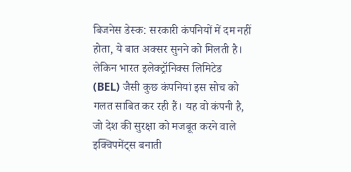बिजनेस डेस्क: सरकारी कंपनियों में दम नहीं होता, ये बात अक्सर सुनने को मिलती है। लेकिन भारत इलेक्ट्रॉनिक्स लिमिटेड (BEL) जैसी कुछ कंपनियां इस सोच को गलत साबित कर रही हैं। यह वो कंपनी है, जो देश की सुरक्षा को मजबूत करने वाले इक्विपमेंट्स बनाती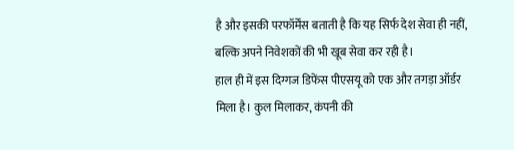है और इसकी परफॉर्मेंस बताती है कि यह सिर्फ देश सेवा ही नहीं, बल्कि अपने निवेशकों की भी खूब सेवा कर रही है।
हाल ही में इस दिग्गज डिफेंस पीएसयू को एक और तगड़ा ऑर्डर मिला है। कुल मिलाकर, कंपनी की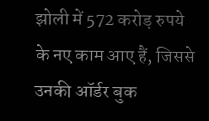झोली में 572 करोड़ रुपये के नए काम आए हैं, जिससे उनकी ऑर्डर बुक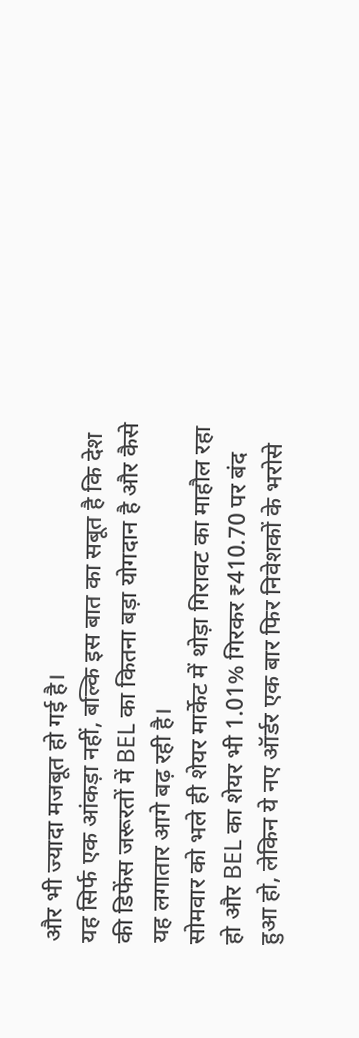और भी ज्यादा मजबूत हो गई है।
यह सिर्फ एक आंकड़ा नहीं, बल्कि इस बात का सबूत है कि देश की डिफेंस जरूरतों में BEL का कितना बड़ा योगदान है और कैसे यह लगातार आगे बढ़ रही है।
सोमवार को भले ही शेयर मार्केट में थोड़ा गिरावट का माहौल रहा हो और BEL का शेयर भी 1.01% गिरकर ₹410.70 पर बंद हुआ हो, लेकिन ये नए ऑर्डर एक बार फिर निवेशकों के भरोसे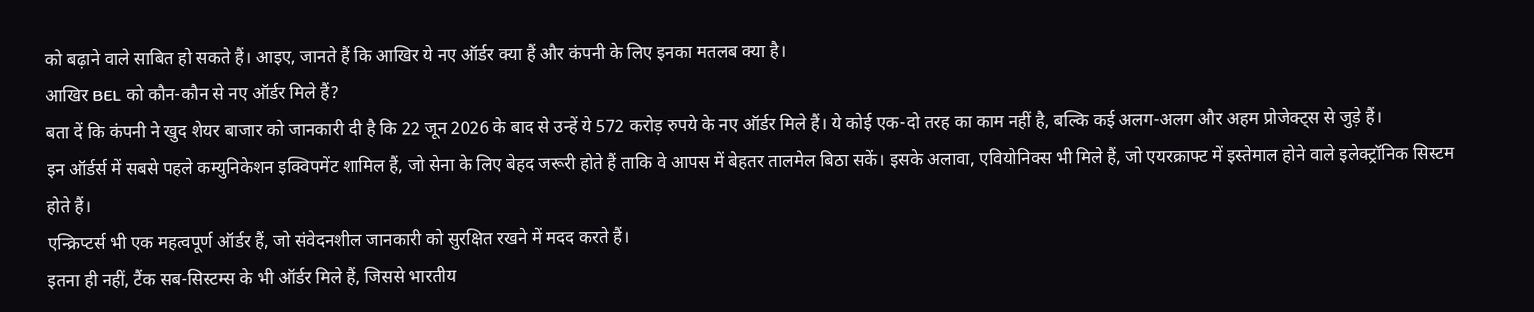को बढ़ाने वाले साबित हो सकते हैं। आइए, जानते हैं कि आखिर ये नए ऑर्डर क्या हैं और कंपनी के लिए इनका मतलब क्या है।
आखिर BEL को कौन-कौन से नए ऑर्डर मिले हैं?
बता दें कि कंपनी ने खुद शेयर बाजार को जानकारी दी है कि 22 जून 2026 के बाद से उन्हें ये 572 करोड़ रुपये के नए ऑर्डर मिले हैं। ये कोई एक-दो तरह का काम नहीं है, बल्कि कई अलग-अलग और अहम प्रोजेक्ट्स से जुड़े हैं।
इन ऑर्डर्स में सबसे पहले कम्युनिकेशन इक्विपमेंट शामिल हैं, जो सेना के लिए बेहद जरूरी होते हैं ताकि वे आपस में बेहतर तालमेल बिठा सकें। इसके अलावा, एवियोनिक्स भी मिले हैं, जो एयरक्राफ्ट में इस्तेमाल होने वाले इलेक्ट्रॉनिक सिस्टम होते हैं।
एन्क्रिप्टर्स भी एक महत्वपूर्ण ऑर्डर हैं, जो संवेदनशील जानकारी को सुरक्षित रखने में मदद करते हैं।
इतना ही नहीं, टैंक सब-सिस्टम्स के भी ऑर्डर मिले हैं, जिससे भारतीय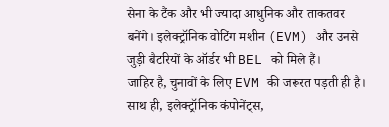सेना के टैंक और भी ज्यादा आधुनिक और ताकतवर बनेंगे। इलेक्ट्रॉनिक वोटिंग मशीन (EVM) और उनसे जुड़ी बैटरियों के ऑर्डर भी BEL को मिले हैं।
जाहिर है, चुनावों के लिए EVM की जरूरत पड़ती ही है। साथ ही, इलेक्ट्रॉनिक कंपोनेंट्स,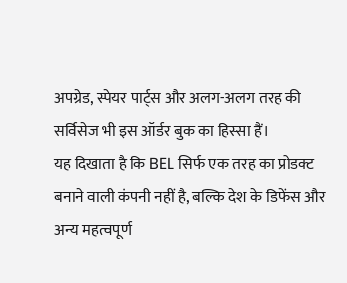अपग्रेड, स्पेयर पार्ट्स और अलग-अलग तरह की सर्विसेज भी इस ऑर्डर बुक का हिस्सा हैं।
यह दिखाता है कि BEL सिर्फ एक तरह का प्रोडक्ट बनाने वाली कंपनी नहीं है, बल्कि देश के डिफेंस और अन्य महत्वपूर्ण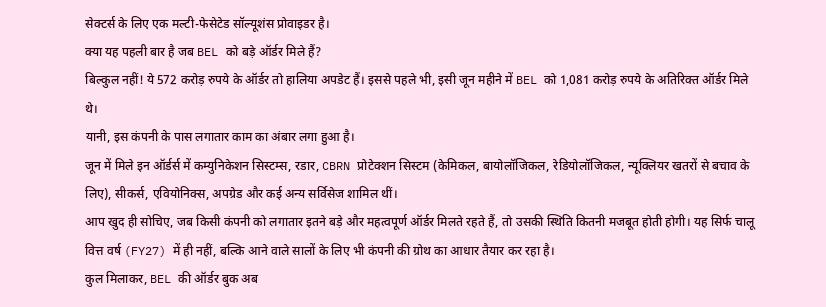सेक्टर्स के लिए एक मल्टी-फेसेटेड सॉल्यूशंस प्रोवाइडर है।
क्या यह पहली बार है जब BEL को बड़े ऑर्डर मिले हैं?
बिल्कुल नहीं! ये 572 करोड़ रुपये के ऑर्डर तो हालिया अपडेट हैं। इससे पहले भी, इसी जून महीने में BEL को 1,081 करोड़ रुपये के अतिरिक्त ऑर्डर मिले थे।
यानी, इस कंपनी के पास लगातार काम का अंबार लगा हुआ है।
जून में मिले इन ऑर्डर्स में कम्युनिकेशन सिस्टम्स, रडार, CBRN प्रोटेक्शन सिस्टम (केमिकल, बायोलॉजिकल, रेडियोलॉजिकल, न्यूक्लियर खतरों से बचाव के लिए), सीकर्स, एवियोनिक्स, अपग्रेड और कई अन्य सर्विसेज शामिल थीं।
आप खुद ही सोचिए, जब किसी कंपनी को लगातार इतने बड़े और महत्वपूर्ण ऑर्डर मिलते रहते हैं, तो उसकी स्थिति कितनी मजबूत होती होगी। यह सिर्फ चालू वित्त वर्ष (FY27) में ही नहीं, बल्कि आने वाले सालों के लिए भी कंपनी की ग्रोथ का आधार तैयार कर रहा है।
कुल मिलाकर, BEL की ऑर्डर बुक अब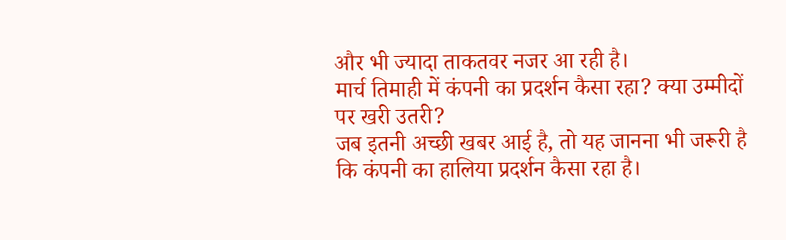और भी ज्यादा ताकतवर नजर आ रही है।
मार्च तिमाही में कंपनी का प्रदर्शन कैसा रहा? क्या उम्मीदों पर खरी उतरी?
जब इतनी अच्छी खबर आई है, तो यह जानना भी जरूरी है कि कंपनी का हालिया प्रदर्शन कैसा रहा है।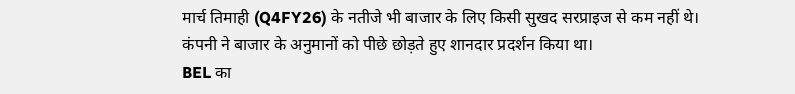मार्च तिमाही (Q4FY26) के नतीजे भी बाजार के लिए किसी सुखद सरप्राइज से कम नहीं थे।
कंपनी ने बाजार के अनुमानों को पीछे छोड़ते हुए शानदार प्रदर्शन किया था।
BEL का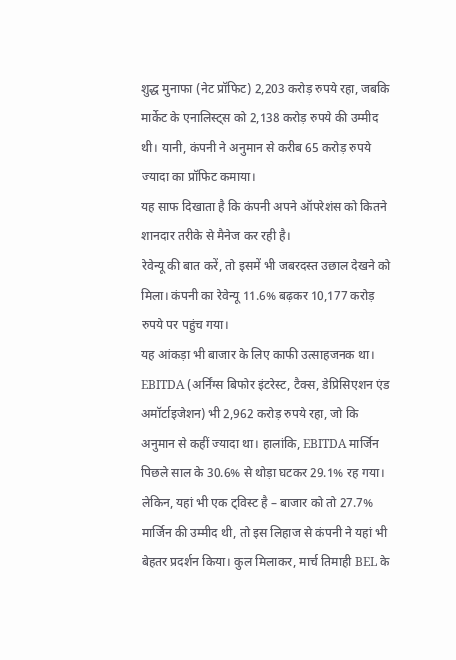शुद्ध मुनाफा (नेट प्रॉफिट) 2,203 करोड़ रुपये रहा, जबकि मार्केट के एनालिस्ट्स को 2,138 करोड़ रुपये की उम्मीद थी। यानी, कंपनी ने अनुमान से करीब 65 करोड़ रुपये ज्यादा का प्रॉफिट कमाया।
यह साफ दिखाता है कि कंपनी अपने ऑपरेशंस को कितने शानदार तरीके से मैनेज कर रही है।
रेवेन्यू की बात करें, तो इसमें भी जबरदस्त उछाल देखने को मिला। कंपनी का रेवेन्यू 11.6% बढ़कर 10,177 करोड़ रुपये पर पहुंच गया।
यह आंकड़ा भी बाजार के लिए काफी उत्साहजनक था।
EBITDA (अर्निंग्स बिफोर इंटरेस्ट, टैक्स, डेप्रिसिएशन एंड अमॉर्टाइजेशन) भी 2,962 करोड़ रुपये रहा, जो कि अनुमान से कहीं ज्यादा था। हालांकि, EBITDA मार्जिन पिछले साल के 30.6% से थोड़ा घटकर 29.1% रह गया।
लेकिन, यहां भी एक ट्विस्ट है – बाजार को तो 27.7% मार्जिन की उम्मीद थी, तो इस लिहाज से कंपनी ने यहां भी बेहतर प्रदर्शन किया। कुल मिलाकर, मार्च तिमाही BEL के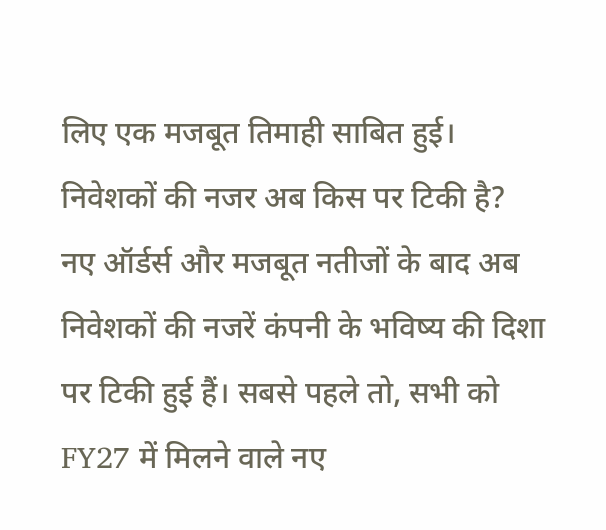लिए एक मजबूत तिमाही साबित हुई।
निवेशकों की नजर अब किस पर टिकी है?
नए ऑर्डर्स और मजबूत नतीजों के बाद अब निवेशकों की नजरें कंपनी के भविष्य की दिशा पर टिकी हुई हैं। सबसे पहले तो, सभी को FY27 में मिलने वाले नए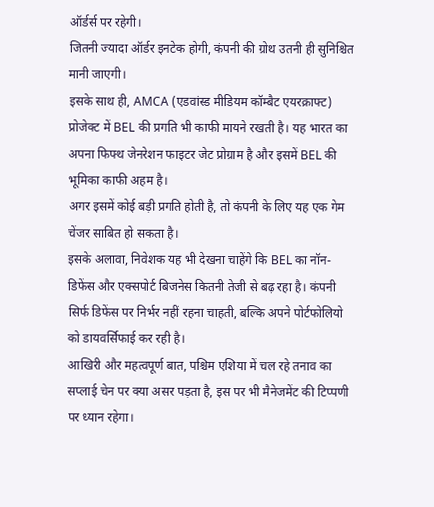ऑर्डर्स पर रहेगी।
जितनी ज्यादा ऑर्डर इनटेक होगी, कंपनी की ग्रोथ उतनी ही सुनिश्चित मानी जाएगी।
इसके साथ ही, AMCA (एडवांस्ड मीडियम कॉम्बैट एयरक्राफ्ट) प्रोजेक्ट में BEL की प्रगति भी काफी मायने रखती है। यह भारत का अपना फिफ्थ जेनरेशन फाइटर जेट प्रोग्राम है और इसमें BEL की भूमिका काफी अहम है।
अगर इसमें कोई बड़ी प्रगति होती है, तो कंपनी के लिए यह एक गेम चेंजर साबित हो सकता है।
इसके अलावा, निवेशक यह भी देखना चाहेंगे कि BEL का नॉन-डिफेंस और एक्सपोर्ट बिजनेस कितनी तेजी से बढ़ रहा है। कंपनी सिर्फ डिफेंस पर निर्भर नहीं रहना चाहती, बल्कि अपने पोर्टफोलियो को डायवर्सिफाई कर रही है।
आखिरी और महत्वपूर्ण बात, पश्चिम एशिया में चल रहे तनाव का सप्लाई चेन पर क्या असर पड़ता है, इस पर भी मैनेजमेंट की टिप्पणी पर ध्यान रहेगा।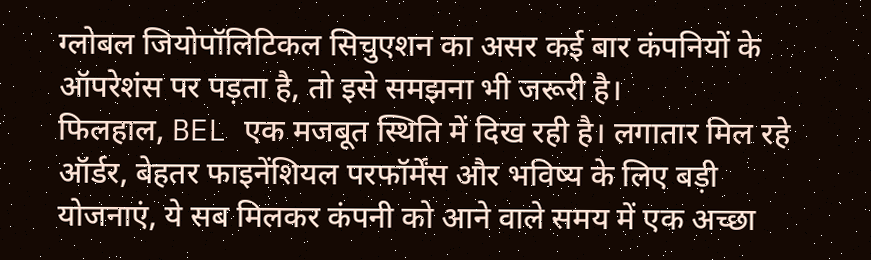ग्लोबल जियोपॉलिटिकल सिचुएशन का असर कई बार कंपनियों के ऑपरेशंस पर पड़ता है, तो इसे समझना भी जरूरी है।
फिलहाल, BEL एक मजबूत स्थिति में दिख रही है। लगातार मिल रहे ऑर्डर, बेहतर फाइनेंशियल परफॉर्मेंस और भविष्य के लिए बड़ी योजनाएं, ये सब मिलकर कंपनी को आने वाले समय में एक अच्छा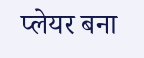प्लेयर बना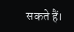सकते हैं।